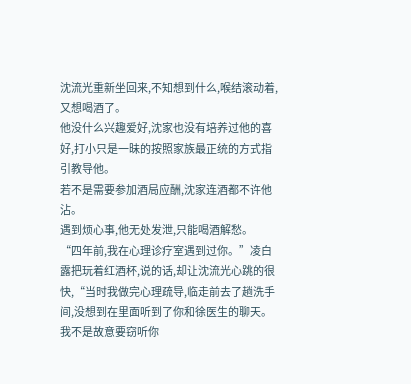沈流光重新坐回来,不知想到什么,喉结滚动着,又想喝酒了。
他没什么兴趣爱好,沈家也没有培养过他的喜好,打小只是一昧的按照家族最正统的方式指引教导他。
若不是需要参加酒局应酬,沈家连酒都不许他沾。
遇到烦心事,他无处发泄,只能喝酒解愁。
“四年前,我在心理诊疗室遇到过你。”凌白露把玩着红酒杯,说的话,却让沈流光心跳的很快,“当时我做完心理疏导,临走前去了趟洗手间,没想到在里面听到了你和徐医生的聊天。
我不是故意要窃听你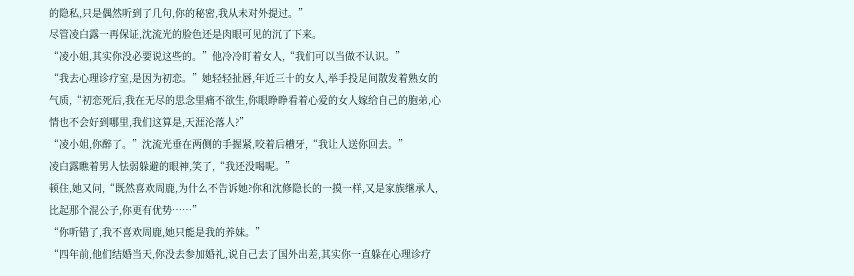的隐私,只是偶然听到了几句,你的秘密,我从未对外提过。”
尽管凌白露一再保证,沈流光的脸色还是肉眼可见的沉了下来。
“凌小姐,其实你没必要说这些的。”他冷冷盯着女人,“我们可以当做不认识。”
“我去心理诊疗室,是因为初恋。”她轻轻扯唇,年近三十的女人,举手投足间散发着熟女的气质,“初恋死后,我在无尽的思念里痛不欲生,你眼睁睁看着心爱的女人嫁给自己的胞弟,心情也不会好到哪里,我们这算是,天涯沦落人?”
“凌小姐,你醉了。”沈流光垂在两侧的手握紧,咬着后槽牙,“我让人送你回去。”
凌白露瞧着男人怯弱躲避的眼神,笑了,“我还没喝呢。”
顿住,她又问,“既然喜欢周鹿,为什么不告诉她?你和沈修隐长的一摸一样,又是家族继承人,比起那个混公子,你更有优势……”
“你听错了,我不喜欢周鹿,她只能是我的养妹。”
“四年前,他们结婚当天,你没去参加婚礼,说自己去了国外出差,其实你一直躲在心理诊疗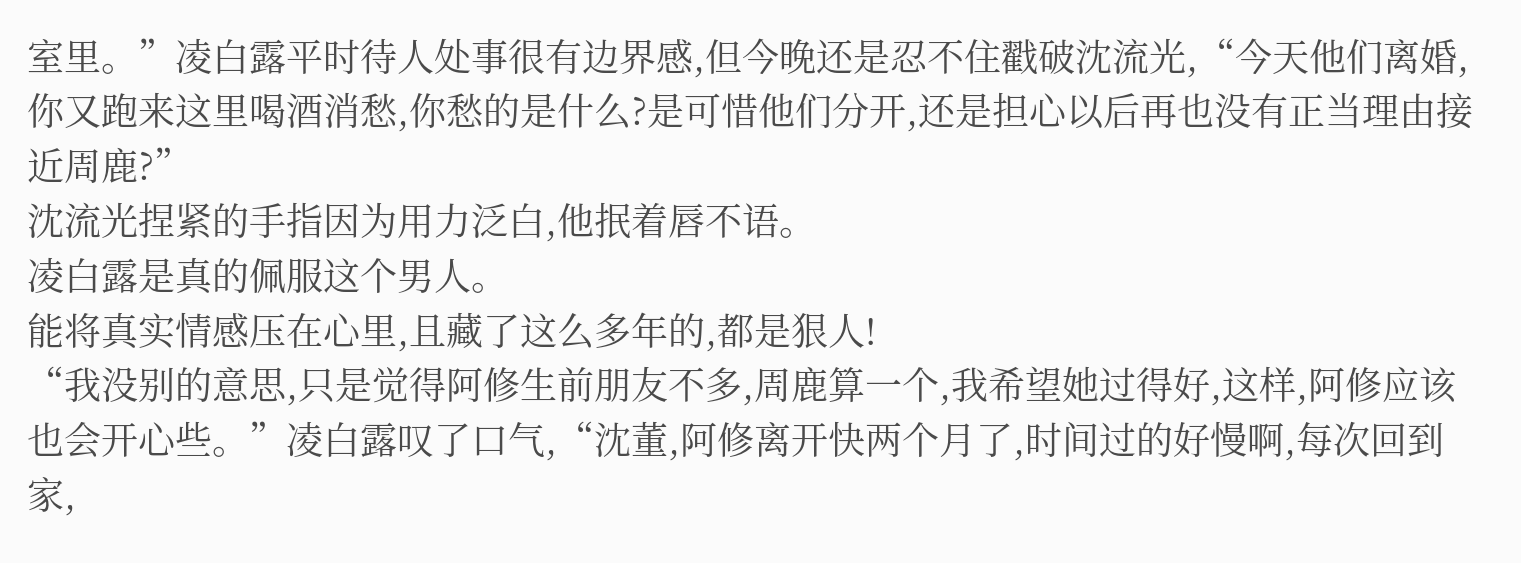室里。”凌白露平时待人处事很有边界感,但今晚还是忍不住戳破沈流光,“今天他们离婚,你又跑来这里喝酒消愁,你愁的是什么?是可惜他们分开,还是担心以后再也没有正当理由接近周鹿?”
沈流光捏紧的手指因为用力泛白,他抿着唇不语。
凌白露是真的佩服这个男人。
能将真实情感压在心里,且藏了这么多年的,都是狠人!
“我没别的意思,只是觉得阿修生前朋友不多,周鹿算一个,我希望她过得好,这样,阿修应该也会开心些。”凌白露叹了口气,“沈董,阿修离开快两个月了,时间过的好慢啊,每次回到家,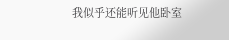我似乎还能听见他卧室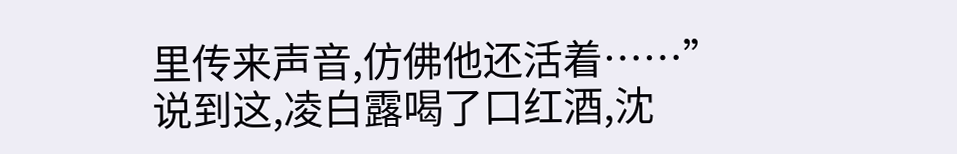里传来声音,仿佛他还活着……”
说到这,凌白露喝了口红酒,沈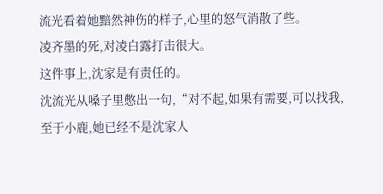流光看着她黯然神伤的样子,心里的怒气消散了些。
凌齐墨的死,对凌白露打击很大。
这件事上,沈家是有责任的。
沈流光从嗓子里憋出一句,“对不起,如果有需要,可以找我,至于小鹿,她已经不是沈家人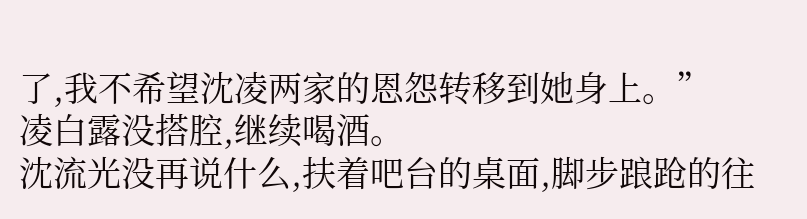了,我不希望沈凌两家的恩怨转移到她身上。”
凌白露没搭腔,继续喝酒。
沈流光没再说什么,扶着吧台的桌面,脚步踉跄的往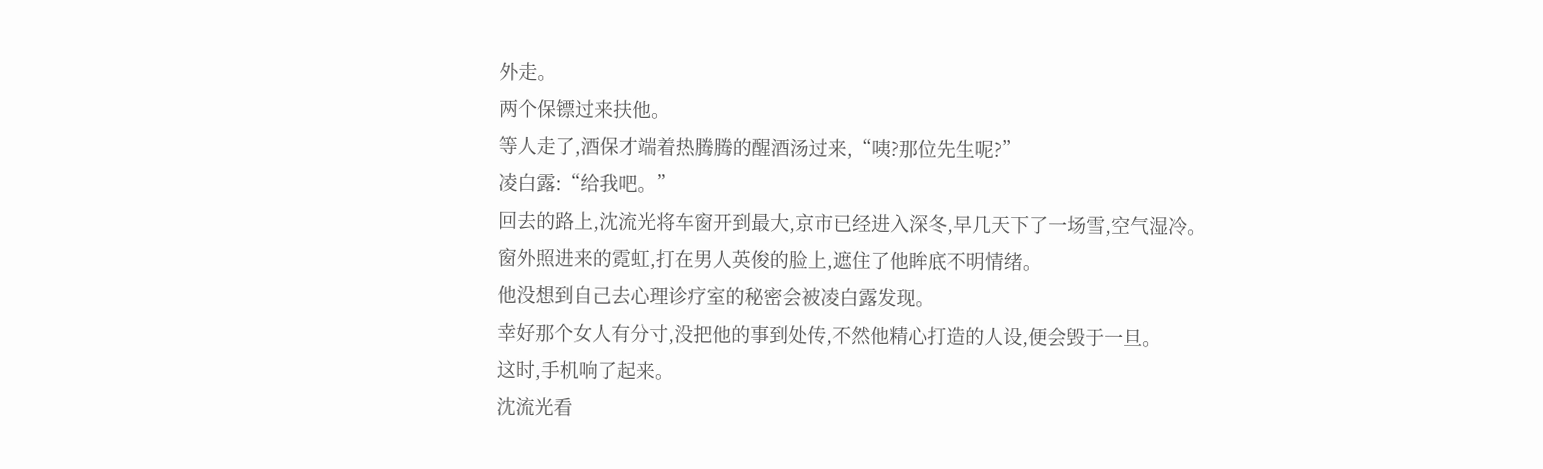外走。
两个保镖过来扶他。
等人走了,酒保才端着热腾腾的醒酒汤过来,“咦?那位先生呢?”
凌白露:“给我吧。”
回去的路上,沈流光将车窗开到最大,京市已经进入深冬,早几天下了一场雪,空气湿冷。
窗外照进来的霓虹,打在男人英俊的脸上,遮住了他眸底不明情绪。
他没想到自己去心理诊疗室的秘密会被凌白露发现。
幸好那个女人有分寸,没把他的事到处传,不然他精心打造的人设,便会毁于一旦。
这时,手机响了起来。
沈流光看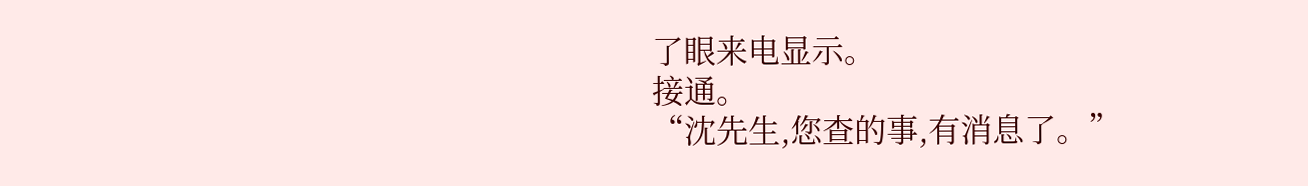了眼来电显示。
接通。
“沈先生,您查的事,有消息了。”